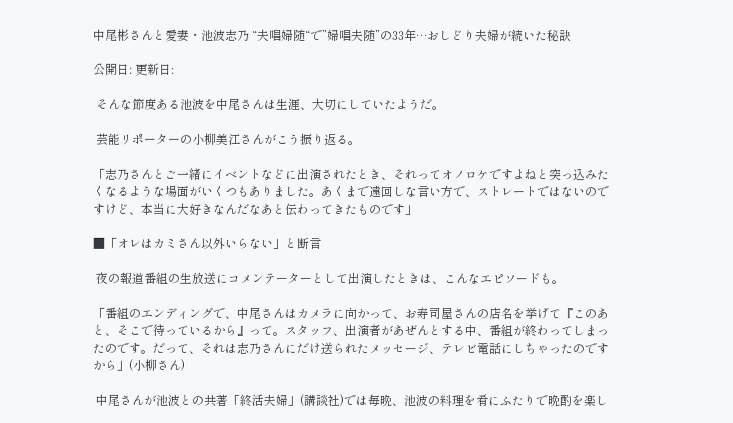中尾彬さんと愛妻・池波志乃 “夫唱婦随“で”婦唱夫随”の33年…おしどり夫婦が続いた秘訣

公開日: 更新日:

 そんな節度ある池波を中尾さんは生涯、大切にしていたようだ。

 芸能リポーターの小柳美江さんがこう振り返る。

「志乃さんとご一緒にイベントなどに出演されたとき、それってオノロケですよねと突っ込みたくなるような場面がいくつもありました。あくまで遠回しな言い方で、ストレートではないのですけど、本当に大好きなんだなあと伝わってきたものです」

■「オレはカミさん以外いらない」と断言

 夜の報道番組の生放送にコメンテーターとして出演したときは、こんなエピソードも。

「番組のエンディングで、中尾さんはカメラに向かって、お寿司屋さんの店名を挙げて『このあと、そこで待っているから』って。スタッフ、出演者があぜんとする中、番組が終わってしまったのです。だって、それは志乃さんにだけ送られたメッセージ、テレビ電話にしちゃったのですから」(小柳さん)

 中尾さんが池波との共著「終活夫婦」(講談社)では毎晩、池波の料理を肴にふたりで晩酌を楽し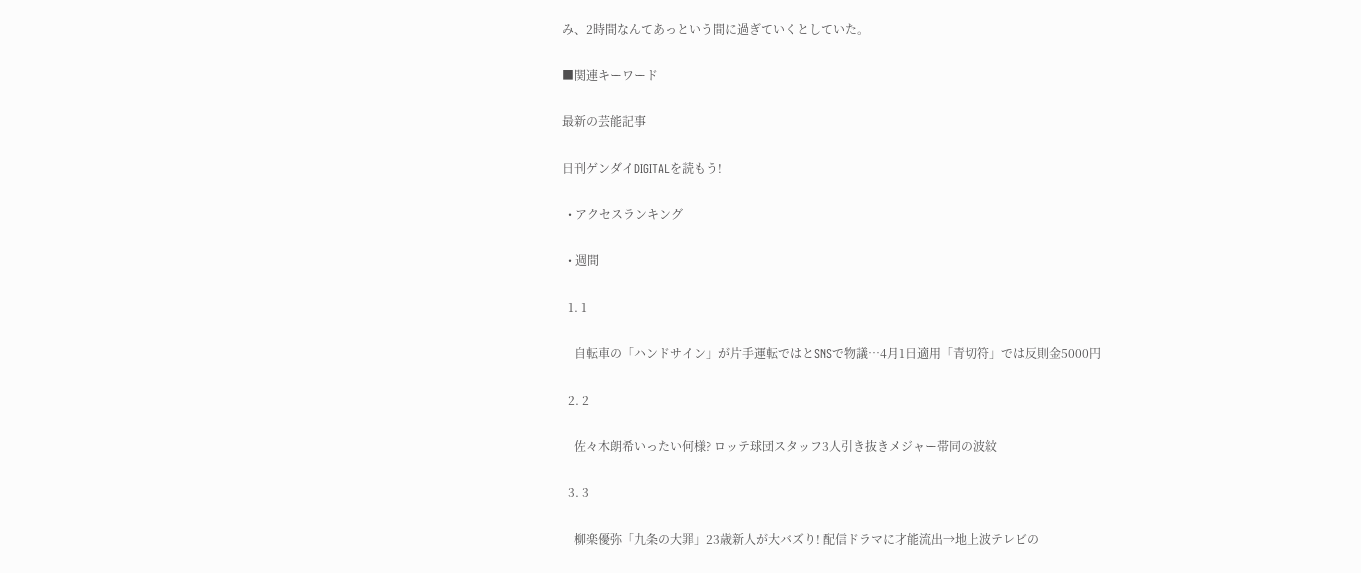み、2時間なんてあっという間に過ぎていくとしていた。

■関連キーワード

最新の芸能記事

日刊ゲンダイDIGITALを読もう!

  • アクセスランキング

  • 週間

  1. 1

    自転車の「ハンドサイン」が片手運転ではとSNSで物議…4月1日適用「青切符」では反則金5000円

  2. 2

    佐々木朗希いったい何様? ロッテ球団スタッフ3人引き抜きメジャー帯同の波紋

  3. 3

    柳楽優弥「九条の大罪」23歳新人が大バズり! 配信ドラマに才能流出→地上波テレビの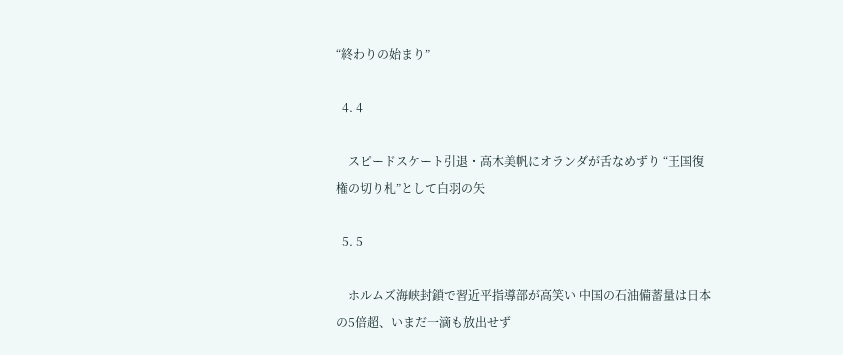“終わりの始まり”

  4. 4

    スピードスケート引退・高木美帆にオランダが舌なめずり “王国復権の切り札”として白羽の矢

  5. 5

    ホルムズ海峡封鎖で習近平指導部が高笑い 中国の石油備蓄量は日本の5倍超、いまだ一滴も放出せず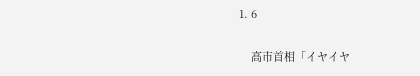1. 6

    高市首相「イヤイヤ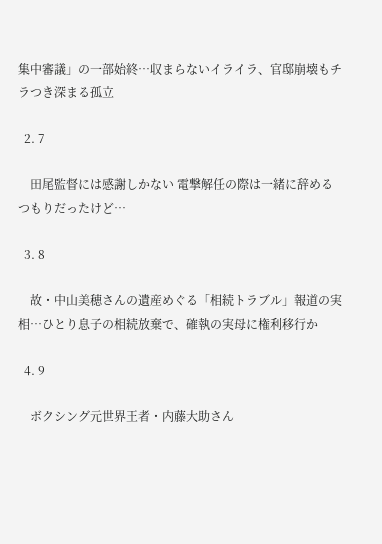集中審議」の一部始終…収まらないイライラ、官邸崩壊もチラつき深まる孤立

  2. 7

    田尾監督には感謝しかない 電撃解任の際は一緒に辞めるつもりだったけど…

  3. 8

    故・中山美穂さんの遺産めぐる「相続トラブル」報道の実相…ひとり息子の相続放棄で、確執の実母に権利移行か

  4. 9

    ボクシング元世界王者・内藤大助さん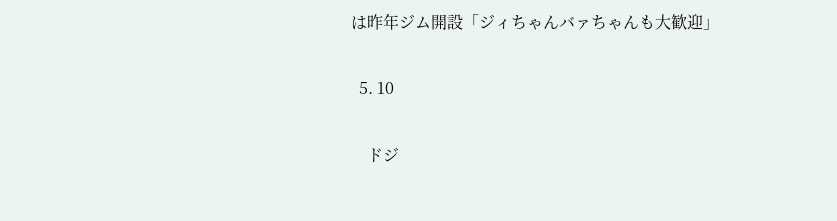は昨年ジム開設「ジィちゃんバァちゃんも大歓迎」

  5. 10

    ドジ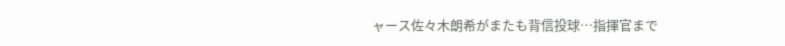ャース佐々木朗希がまたも背信投球…指揮官まで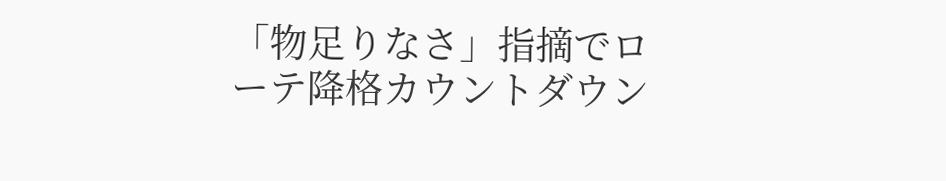「物足りなさ」指摘でローテ降格カウントダウン